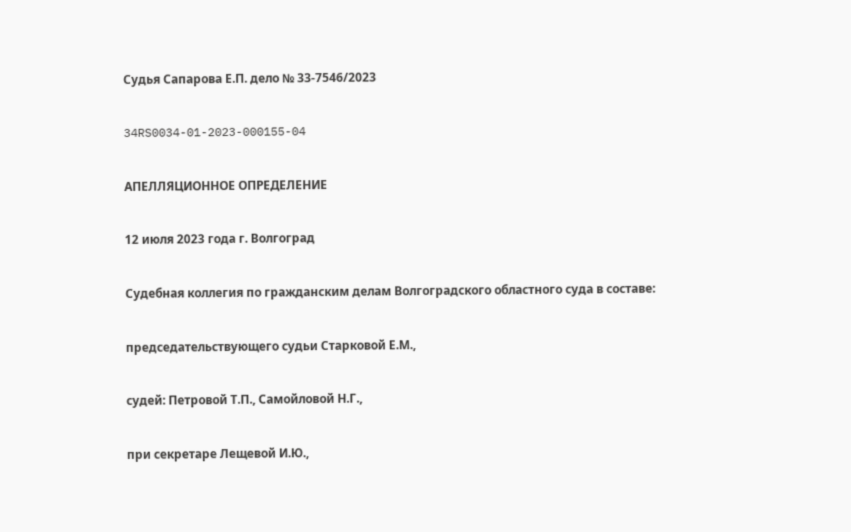Судья Сапарова Е.П. дело № 33-7546/2023

34RS0034-01-2023-000155-04

АПЕЛЛЯЦИОННОЕ ОПРЕДЕЛЕНИЕ

12 июля 2023 года г. Волгоград

Судебная коллегия по гражданским делам Волгоградского областного суда в составе:

председательствующего судьи Старковой Е.М.,

судей: Петровой Т.П., Самойловой Н.Г.,

при секретаре Лещевой И.Ю.,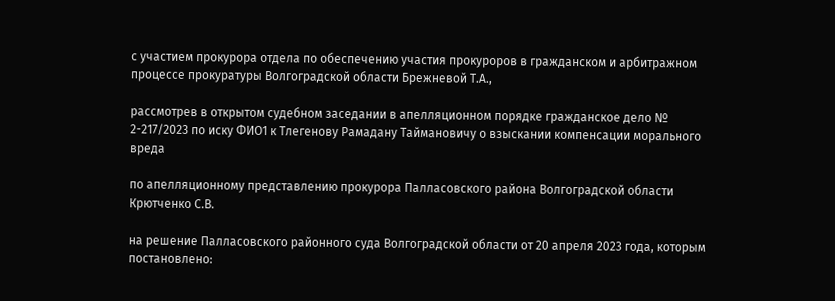с участием прокурора отдела по обеспечению участия прокуроров в гражданском и арбитражном процессе прокуратуры Волгоградской области Брежневой Т.А.,

рассмотрев в открытом судебном заседании в апелляционном порядке гражданское дело № 2-217/2023 по иску ФИО1 к Тлегенову Рамадану Таймановичу о взыскании компенсации морального вреда

по апелляционному представлению прокурора Палласовского района Волгоградской области Крютченко С.В.

на решение Палласовского районного суда Волгоградской области от 20 апреля 2023 года, которым постановлено: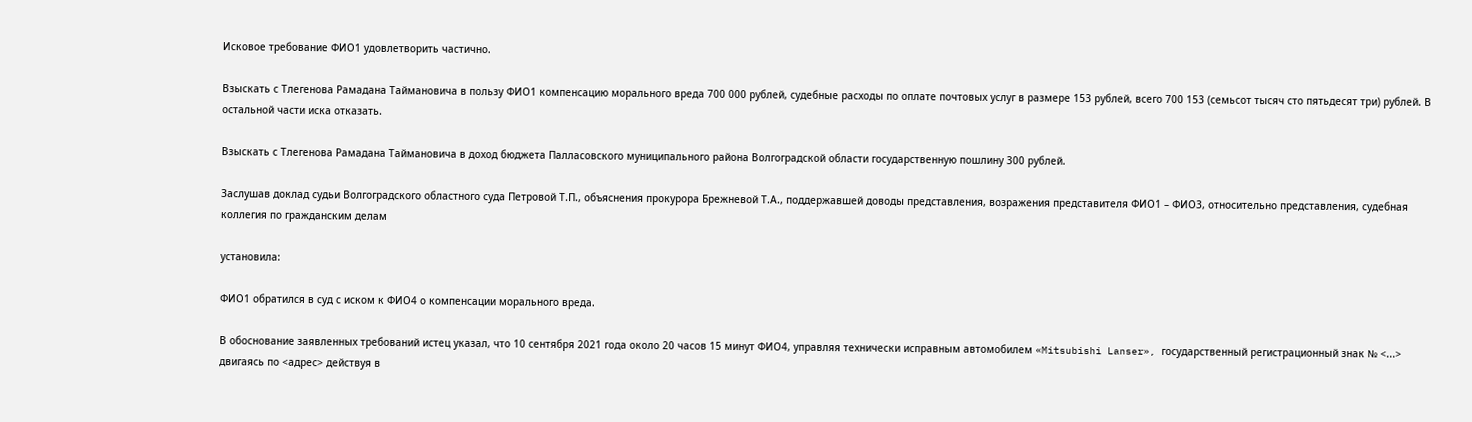Исковое требование ФИО1 удовлетворить частично.

Взыскать с Тлегенова Рамадана Таймановича в пользу ФИО1 компенсацию морального вреда 700 000 рублей, судебные расходы по оплате почтовых услуг в размере 153 рублей, всего 700 153 (семьсот тысяч сто пятьдесят три) рублей. В остальной части иска отказать.

Взыскать с Тлегенова Рамадана Таймановича в доход бюджета Палласовского муниципального района Волгоградской области государственную пошлину 300 рублей.

Заслушав доклад судьи Волгоградского областного суда Петровой Т.П., объяснения прокурора Брежневой Т.А., поддержавшей доводы представления, возражения представителя ФИО1 – ФИО3, относительно представления, судебная коллегия по гражданским делам

установила:

ФИО1 обратился в суд с иском к ФИО4 о компенсации морального вреда.

В обоснование заявленных требований истец указал, что 10 сентября 2021 года около 20 часов 15 минут ФИО4, управляя технически исправным автомобилем «Mitsubishi Lanser», государственный регистрационный знак № <...> двигаясь по <адрес> действуя в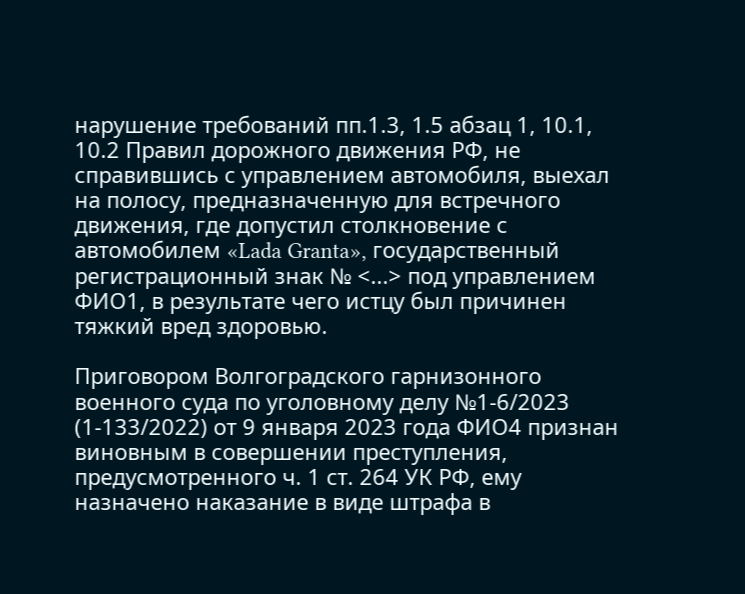нарушение требований пп.1.3, 1.5 абзац 1, 10.1, 10.2 Правил дорожного движения РФ, не справившись с управлением автомобиля, выехал на полосу, предназначенную для встречного движения, где допустил столкновение с автомобилем «Lada Granta», государственный регистрационный знак № <...> под управлением ФИО1, в результате чего истцу был причинен тяжкий вред здоровью.

Приговором Волгоградского гарнизонного военного суда по уголовному делу №1-6/2023 (1-133/2022) от 9 января 2023 года ФИО4 признан виновным в совершении преступления, предусмотренного ч. 1 ст. 264 УК РФ, ему назначено наказание в виде штрафа в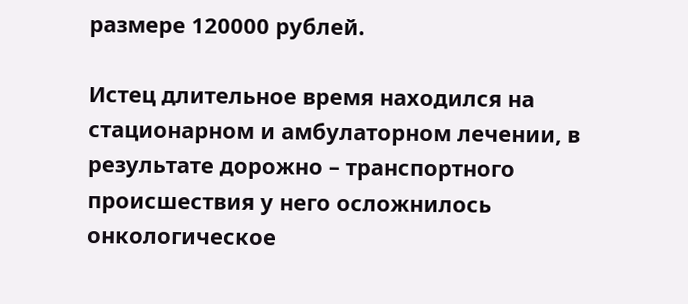размере 120000 рублей.

Истец длительное время находился на стационарном и амбулаторном лечении, в результате дорожно – транспортного происшествия у него осложнилось онкологическое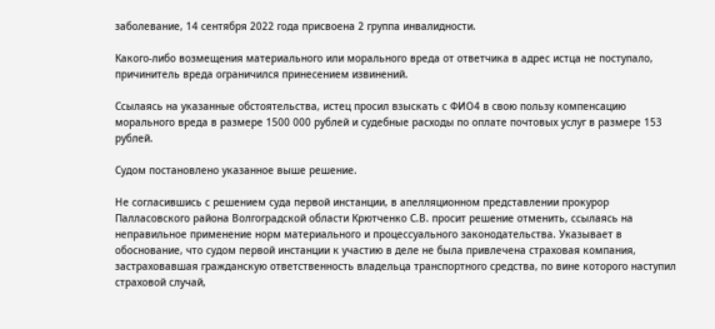заболевание, 14 сентября 2022 года присвоена 2 группа инвалидности.

Какого-либо возмещения материального или морального вреда от ответчика в адрес истца не поступало, причинитель вреда ограничился принесением извинений.

Ссылаясь на указанные обстоятельства, истец просил взыскать с ФИО4 в свою пользу компенсацию морального вреда в размере 1500 000 рублей и судебные расходы по оплате почтовых услуг в размере 153 рублей.

Судом постановлено указанное выше решение.

Не согласившись с решением суда первой инстанции, в апелляционном представлении прокурор Палласовского района Волгоградской области Крютченко С.В. просит решение отменить, ссылаясь на неправильное применение норм материального и процессуального законодательства. Указывает в обоснование, что судом первой инстанции к участию в деле не была привлечена страховая компания, застраховавшая гражданскую ответственность владельца транспортного средства, по вине которого наступил страховой случай,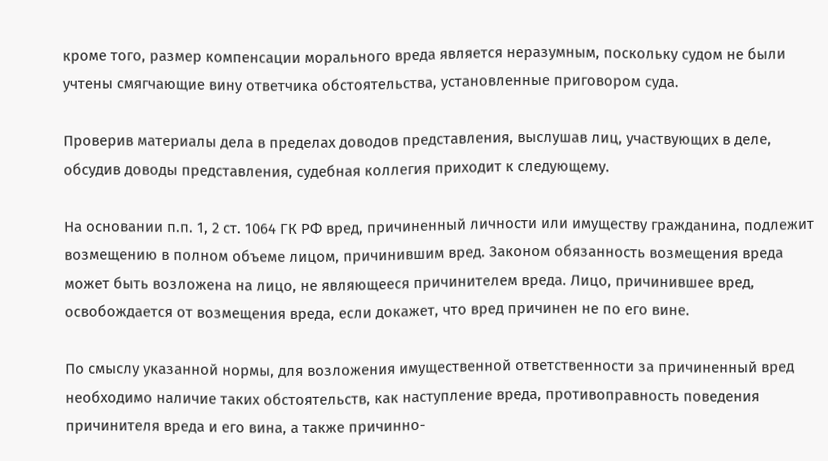кроме того, размер компенсации морального вреда является неразумным, поскольку судом не были учтены смягчающие вину ответчика обстоятельства, установленные приговором суда.

Проверив материалы дела в пределах доводов представления, выслушав лиц, участвующих в деле, обсудив доводы представления, судебная коллегия приходит к следующему.

На основании п.п. 1, 2 ст. 1064 ГК РФ вред, причиненный личности или имуществу гражданина, подлежит возмещению в полном объеме лицом, причинившим вред. Законом обязанность возмещения вреда может быть возложена на лицо, не являющееся причинителем вреда. Лицо, причинившее вред, освобождается от возмещения вреда, если докажет, что вред причинен не по его вине.

По смыслу указанной нормы, для возложения имущественной ответственности за причиненный вред необходимо наличие таких обстоятельств, как наступление вреда, противоправность поведения причинителя вреда и его вина, а также причинно-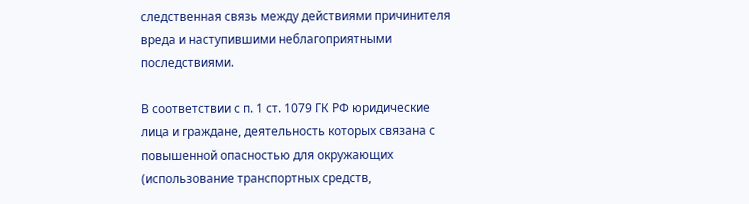следственная связь между действиями причинителя вреда и наступившими неблагоприятными последствиями.

В соответствии с п. 1 ст. 1079 ГК РФ юридические лица и граждане, деятельность которых связана с повышенной опасностью для окружающих (использование транспортных средств,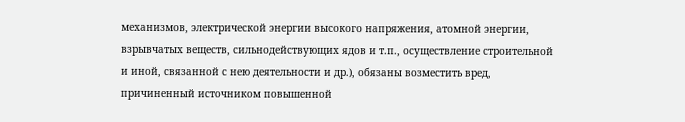механизмов, электрической энергии высокого напряжения, атомной энергии, взрывчатых веществ, сильнодействующих ядов и т.п., осуществление строительной и иной, связанной с нею деятельности и др.), обязаны возместить вред, причиненный источником повышенной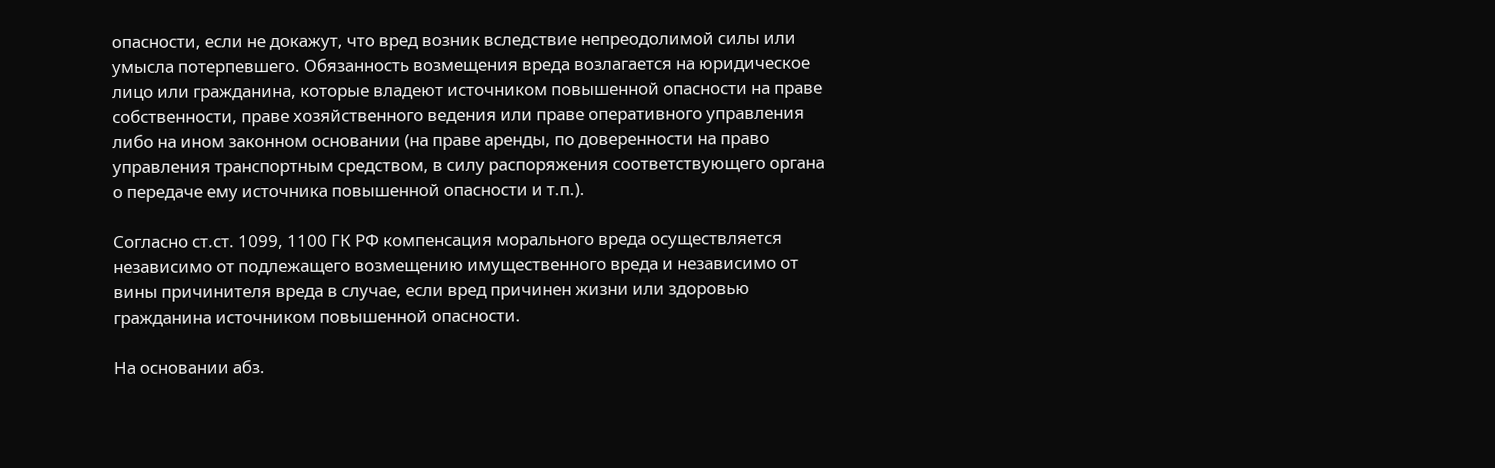опасности, если не докажут, что вред возник вследствие непреодолимой силы или умысла потерпевшего. Обязанность возмещения вреда возлагается на юридическое лицо или гражданина, которые владеют источником повышенной опасности на праве собственности, праве хозяйственного ведения или праве оперативного управления либо на ином законном основании (на праве аренды, по доверенности на право управления транспортным средством, в силу распоряжения соответствующего органа о передаче ему источника повышенной опасности и т.п.).

Согласно ст.ст. 1099, 1100 ГК РФ компенсация морального вреда осуществляется независимо от подлежащего возмещению имущественного вреда и независимо от вины причинителя вреда в случае, если вред причинен жизни или здоровью гражданина источником повышенной опасности.

На основании абз.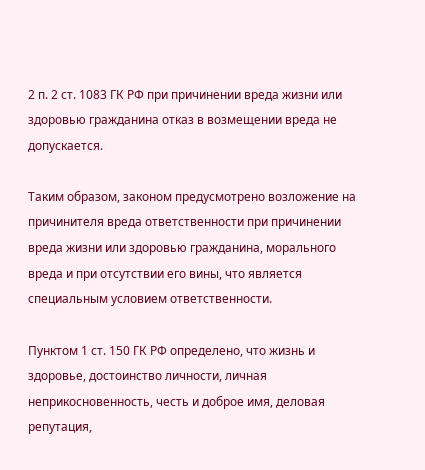2 п. 2 ст. 1083 ГК РФ при причинении вреда жизни или здоровью гражданина отказ в возмещении вреда не допускается.

Таким образом, законом предусмотрено возложение на причинителя вреда ответственности при причинении вреда жизни или здоровью гражданина, морального вреда и при отсутствии его вины, что является специальным условием ответственности.

Пунктом 1 ст. 150 ГК РФ определено, что жизнь и здоровье, достоинство личности, личная неприкосновенность, честь и доброе имя, деловая репутация,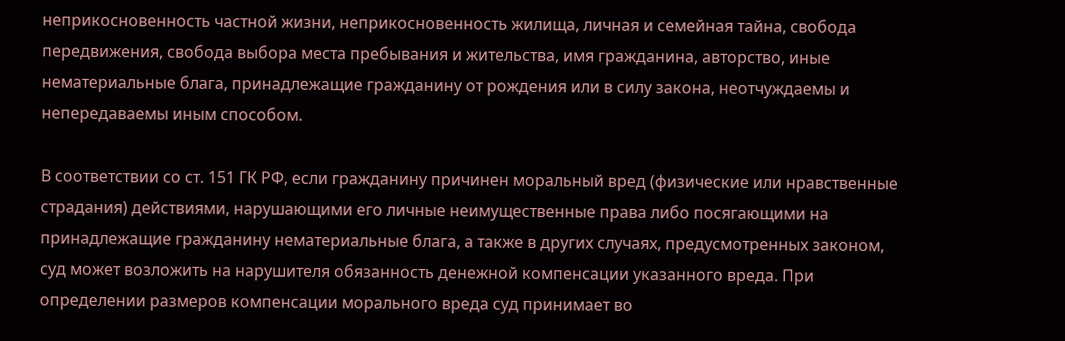неприкосновенность частной жизни, неприкосновенность жилища, личная и семейная тайна, свобода передвижения, свобода выбора места пребывания и жительства, имя гражданина, авторство, иные нематериальные блага, принадлежащие гражданину от рождения или в силу закона, неотчуждаемы и непередаваемы иным способом.

В соответствии со ст. 151 ГК РФ, если гражданину причинен моральный вред (физические или нравственные страдания) действиями, нарушающими его личные неимущественные права либо посягающими на принадлежащие гражданину нематериальные блага, а также в других случаях, предусмотренных законом, суд может возложить на нарушителя обязанность денежной компенсации указанного вреда. При определении размеров компенсации морального вреда суд принимает во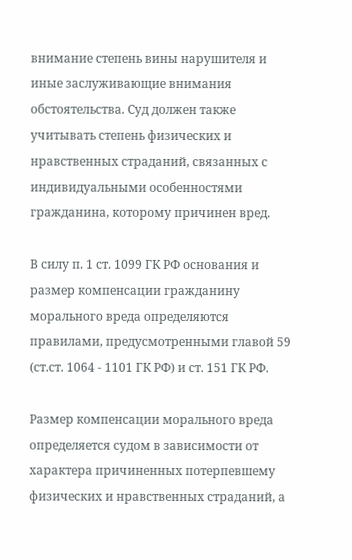внимание степень вины нарушителя и иные заслуживающие внимания обстоятельства. Суд должен также учитывать степень физических и нравственных страданий, связанных с индивидуальными особенностями гражданина, которому причинен вред.

В силу п. 1 ст. 1099 ГК РФ основания и размер компенсации гражданину морального вреда определяются правилами, предусмотренными главой 59 (ст.ст. 1064 - 1101 ГК РФ) и ст. 151 ГК РФ.

Размер компенсации морального вреда определяется судом в зависимости от характера причиненных потерпевшему физических и нравственных страданий, а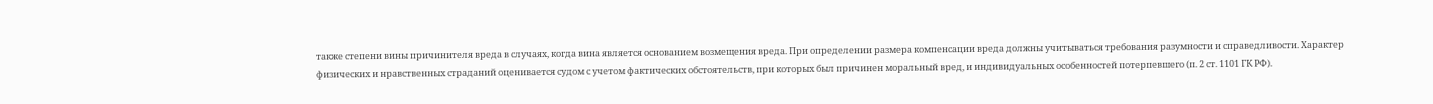также степени вины причинителя вреда в случаях, когда вина является основанием возмещения вреда. При определении размера компенсации вреда должны учитываться требования разумности и справедливости. Характер физических и нравственных страданий оценивается судом с учетом фактических обстоятельств, при которых был причинен моральный вред, и индивидуальных особенностей потерпевшего (п. 2 ст. 1101 ГК РФ).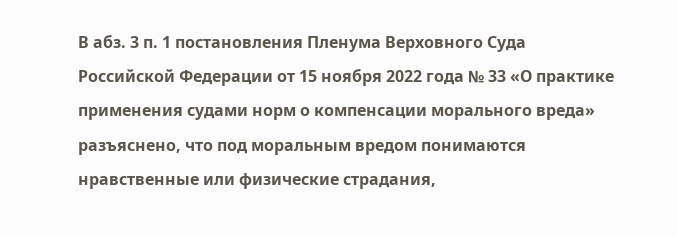В абз. 3 п. 1 постановления Пленума Верховного Суда Российской Федерации от 15 ноября 2022 года № 33 «О практике применения судами норм о компенсации морального вреда» разъяснено, что под моральным вредом понимаются нравственные или физические страдания,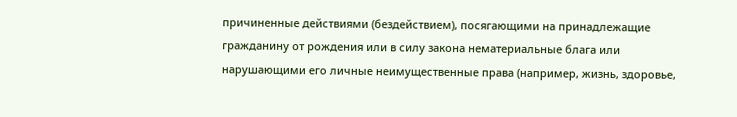причиненные действиями (бездействием), посягающими на принадлежащие гражданину от рождения или в силу закона нематериальные блага или нарушающими его личные неимущественные права (например, жизнь, здоровье,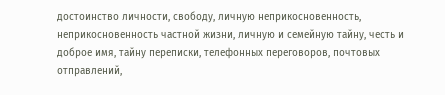достоинство личности, свободу, личную неприкосновенность, неприкосновенность частной жизни, личную и семейную тайну, честь и доброе имя, тайну переписки, телефонных переговоров, почтовых отправлений,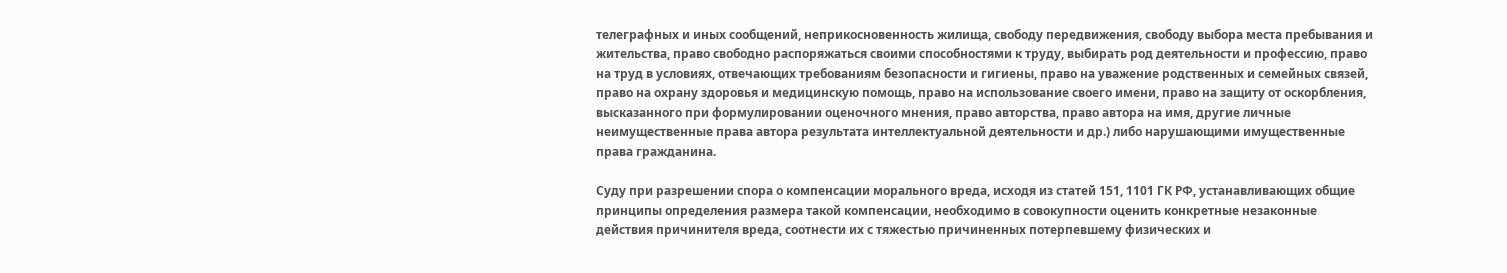телеграфных и иных сообщений, неприкосновенность жилища, свободу передвижения, свободу выбора места пребывания и жительства, право свободно распоряжаться своими способностями к труду, выбирать род деятельности и профессию, право на труд в условиях, отвечающих требованиям безопасности и гигиены, право на уважение родственных и семейных связей, право на охрану здоровья и медицинскую помощь, право на использование своего имени, право на защиту от оскорбления, высказанного при формулировании оценочного мнения, право авторства, право автора на имя, другие личные неимущественные права автора результата интеллектуальной деятельности и др.) либо нарушающими имущественные права гражданина.

Суду при разрешении спора о компенсации морального вреда, исходя из статей 151, 1101 ГК РФ, устанавливающих общие принципы определения размера такой компенсации, необходимо в совокупности оценить конкретные незаконные действия причинителя вреда, соотнести их с тяжестью причиненных потерпевшему физических и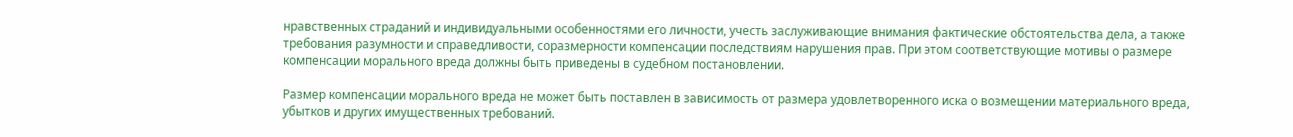нравственных страданий и индивидуальными особенностями его личности, учесть заслуживающие внимания фактические обстоятельства дела, а также требования разумности и справедливости, соразмерности компенсации последствиям нарушения прав. При этом соответствующие мотивы о размере компенсации морального вреда должны быть приведены в судебном постановлении.

Размер компенсации морального вреда не может быть поставлен в зависимость от размера удовлетворенного иска о возмещении материального вреда, убытков и других имущественных требований.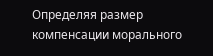Определяя размер компенсации морального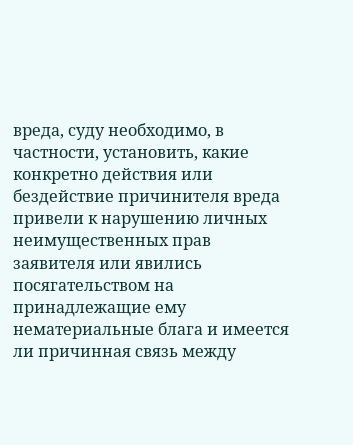вреда, суду необходимо, в частности, установить, какие конкретно действия или бездействие причинителя вреда привели к нарушению личных неимущественных прав заявителя или явились посягательством на принадлежащие ему нематериальные блага и имеется ли причинная связь между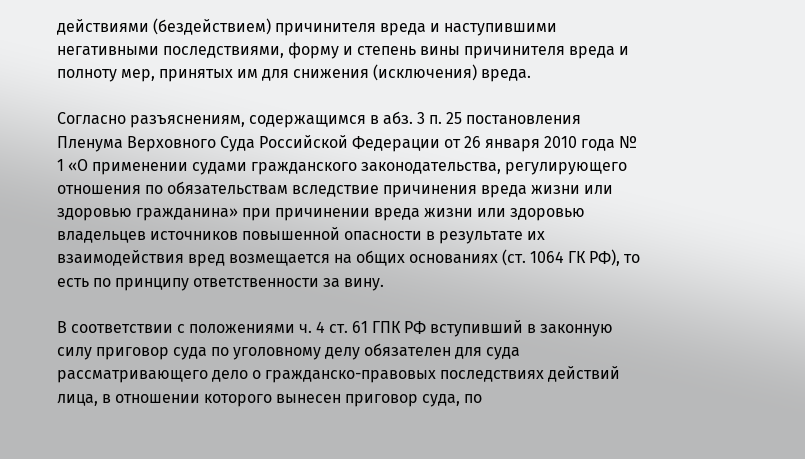действиями (бездействием) причинителя вреда и наступившими негативными последствиями, форму и степень вины причинителя вреда и полноту мер, принятых им для снижения (исключения) вреда.

Согласно разъяснениям, содержащимся в абз. 3 п. 25 постановления Пленума Верховного Суда Российской Федерации от 26 января 2010 года № 1 «О применении судами гражданского законодательства, регулирующего отношения по обязательствам вследствие причинения вреда жизни или здоровью гражданина» при причинении вреда жизни или здоровью владельцев источников повышенной опасности в результате их взаимодействия вред возмещается на общих основаниях (ст. 1064 ГК РФ), то есть по принципу ответственности за вину.

В соответствии с положениями ч. 4 ст. 61 ГПК РФ вступивший в законную силу приговор суда по уголовному делу обязателен для суда рассматривающего дело о гражданско-правовых последствиях действий лица, в отношении которого вынесен приговор суда, по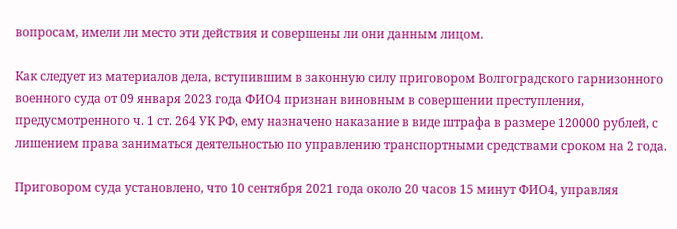вопросам, имели ли место эти действия и совершены ли они данным лицом.

Как следует из материалов дела, вступившим в законную силу приговором Волгоградского гарнизонного военного суда от 09 января 2023 года ФИО4 признан виновным в совершении преступления, предусмотренного ч. 1 ст. 264 УК РФ, ему назначено наказание в виде штрафа в размере 120000 рублей, с лишением права заниматься деятельностью по управлению транспортными средствами сроком на 2 года.

Приговором суда установлено, что 10 сентября 2021 года около 20 часов 15 минут ФИО4, управляя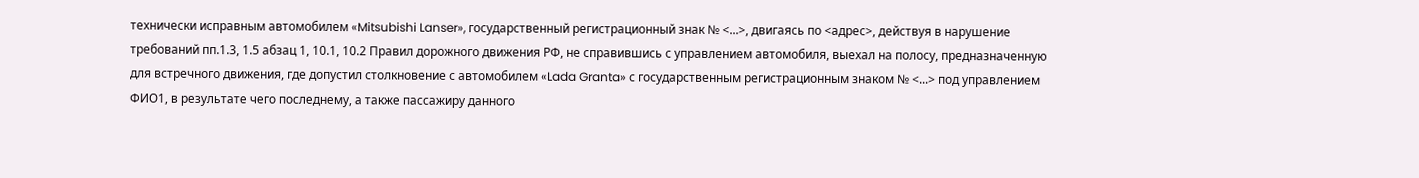технически исправным автомобилем «Mitsubishi Lanser», государственный регистрационный знак № <...>, двигаясь по <адрес>, действуя в нарушение требований пп.1.3, 1.5 абзац 1, 10.1, 10.2 Правил дорожного движения РФ, не справившись с управлением автомобиля, выехал на полосу, предназначенную для встречного движения, где допустил столкновение с автомобилем «Lada Granta» с государственным регистрационным знаком № <...> под управлением ФИО1, в результате чего последнему, а также пассажиру данного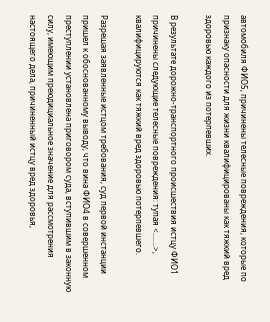автомобиля ФИО5, причинены телесные повреждения, которые по признаку опасности для жизни квалифицированы как тяжкий вред здоровью каждого из потерпевших.

В результате дорожно-транспортного происшествия истцу ФИО1 причинены следующие телесные повреждения: тупая <.......>, квалифицируются как тяжкий вред здоровью потерпевшего.

Разрешая заявленные истцом требования, суд первой инстанции пришел к обоснованному выводу, что вина ФИО4 в совершенном преступлении установлена приговором суда, вступившим в законную силу, имеющим преюдициальное значение для рассмотрения настоящего дела, причиненный истцу вред здоровья,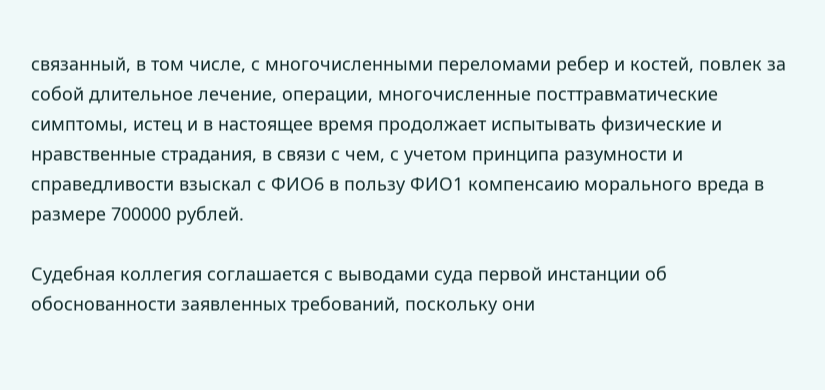связанный, в том числе, с многочисленными переломами ребер и костей, повлек за собой длительное лечение, операции, многочисленные посттравматические симптомы, истец и в настоящее время продолжает испытывать физические и нравственные страдания, в связи с чем, с учетом принципа разумности и справедливости взыскал с ФИО6 в пользу ФИО1 компенсаию морального вреда в размере 700000 рублей.

Судебная коллегия соглашается с выводами суда первой инстанции об обоснованности заявленных требований, поскольку они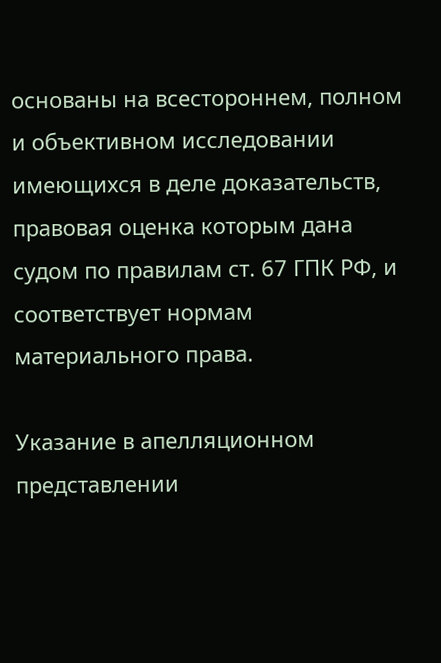основаны на всестороннем, полном и объективном исследовании имеющихся в деле доказательств, правовая оценка которым дана судом по правилам ст. 67 ГПК РФ, и соответствует нормам материального права.

Указание в апелляционном представлении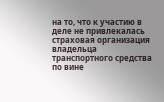на то, что к участию в деле не привлекалась страховая организация владельца транспортного средства по вине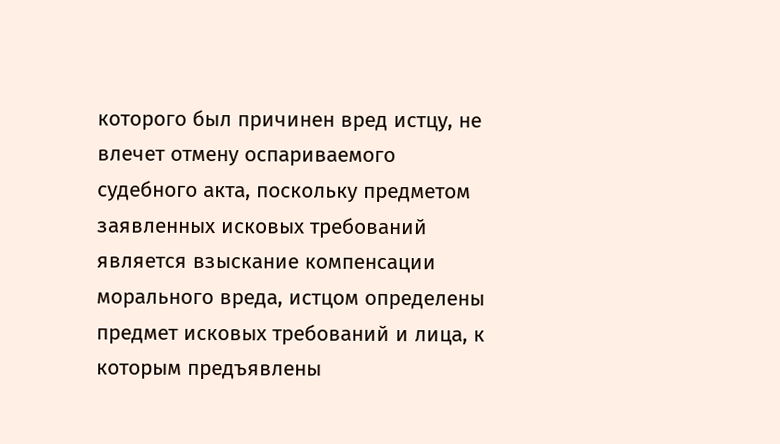которого был причинен вред истцу, не влечет отмену оспариваемого судебного акта, поскольку предметом заявленных исковых требований является взыскание компенсации морального вреда, истцом определены предмет исковых требований и лица, к которым предъявлены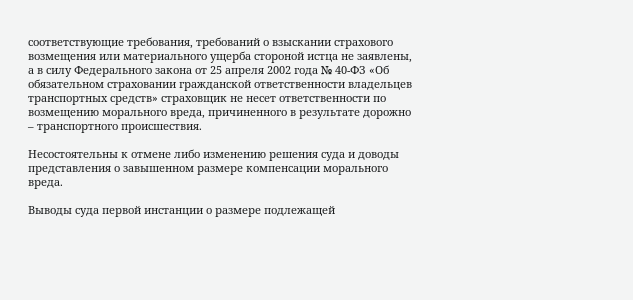соответствующие требования, требований о взыскании страхового возмещения или материального ущерба стороной истца не заявлены, а в силу Федерального закона от 25 апреля 2002 года № 40-ФЗ «Об обязательном страховании гражданской ответственности владельцев транспортных средств» страховщик не несет ответственности по возмещению морального вреда, причиненного в результате дорожно – транспортного происшествия.

Несостоятельны к отмене либо изменению решения суда и доводы представления о завышенном размере компенсации морального вреда.

Выводы суда первой инстанции о размере подлежащей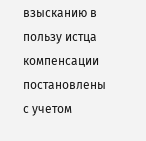взысканию в пользу истца компенсации постановлены с учетом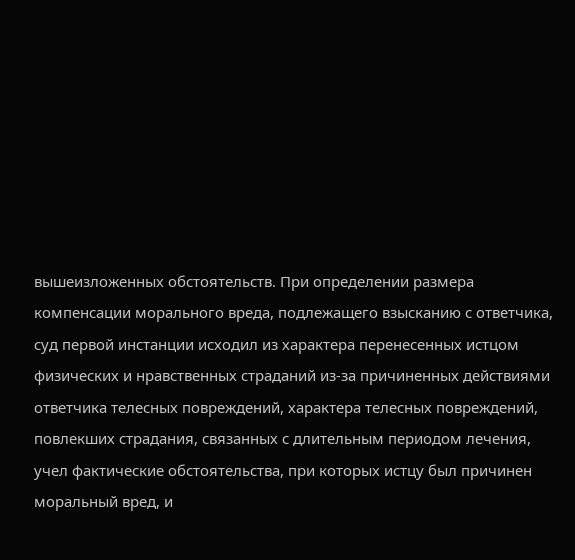вышеизложенных обстоятельств. При определении размера компенсации морального вреда, подлежащего взысканию с ответчика, суд первой инстанции исходил из характера перенесенных истцом физических и нравственных страданий из-за причиненных действиями ответчика телесных повреждений, характера телесных повреждений, повлекших страдания, связанных с длительным периодом лечения, учел фактические обстоятельства, при которых истцу был причинен моральный вред, и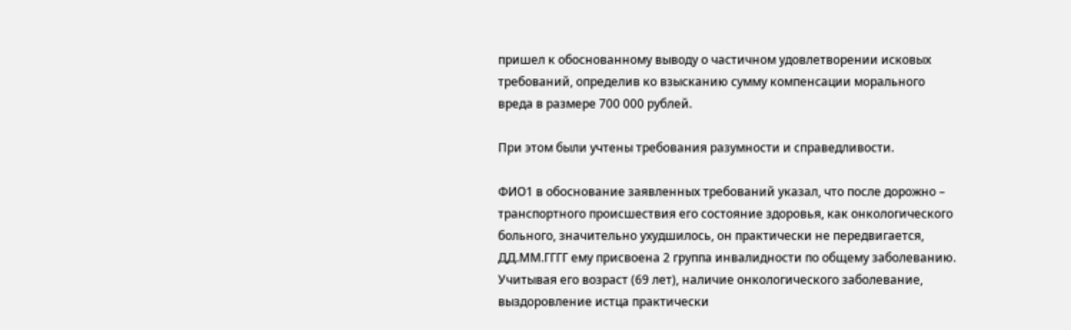пришел к обоснованному выводу о частичном удовлетворении исковых требований, определив ко взысканию сумму компенсации морального вреда в размере 700 000 рублей.

При этом были учтены требования разумности и справедливости.

ФИО1 в обоснование заявленных требований указал, что после дорожно – транспортного происшествия его состояние здоровья, как онкологического больного, значительно ухудшилось, он практически не передвигается, ДД.ММ.ГГГГ ему присвоена 2 группа инвалидности по общему заболеванию. Учитывая его возраст (69 лет), наличие онкологического заболевание, выздоровление истца практически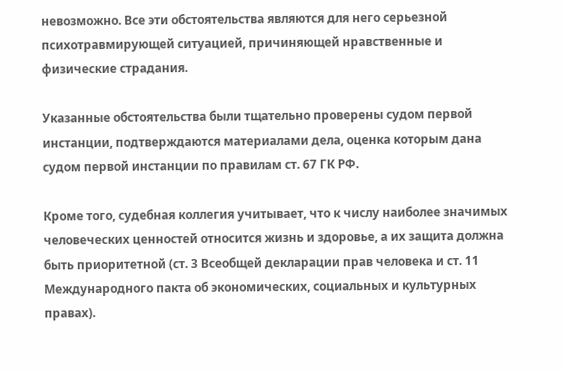невозможно. Все эти обстоятельства являются для него серьезной психотравмирующей ситуацией, причиняющей нравственные и физические страдания.

Указанные обстоятельства были тщательно проверены судом первой инстанции, подтверждаются материалами дела, оценка которым дана судом первой инстанции по правилам ст. 67 ГК РФ.

Кроме того, судебная коллегия учитывает, что к числу наиболее значимых человеческих ценностей относится жизнь и здоровье, а их защита должна быть приоритетной (ст. 3 Всеобщей декларации прав человека и ст. 11 Международного пакта об экономических, социальных и культурных правах).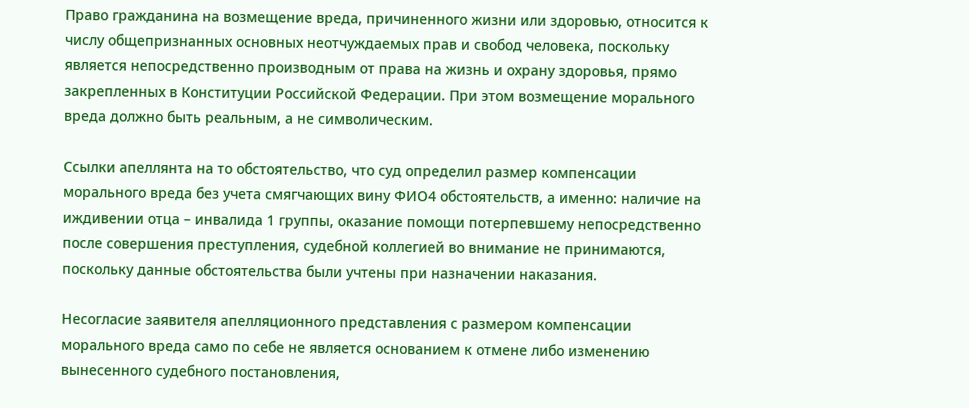Право гражданина на возмещение вреда, причиненного жизни или здоровью, относится к числу общепризнанных основных неотчуждаемых прав и свобод человека, поскольку является непосредственно производным от права на жизнь и охрану здоровья, прямо закрепленных в Конституции Российской Федерации. При этом возмещение морального вреда должно быть реальным, а не символическим.

Ссылки апеллянта на то обстоятельство, что суд определил размер компенсации морального вреда без учета смягчающих вину ФИО4 обстоятельств, а именно: наличие на иждивении отца – инвалида 1 группы, оказание помощи потерпевшему непосредственно после совершения преступления, судебной коллегией во внимание не принимаются, поскольку данные обстоятельства были учтены при назначении наказания.

Несогласие заявителя апелляционного представления с размером компенсации морального вреда само по себе не является основанием к отмене либо изменению вынесенного судебного постановления,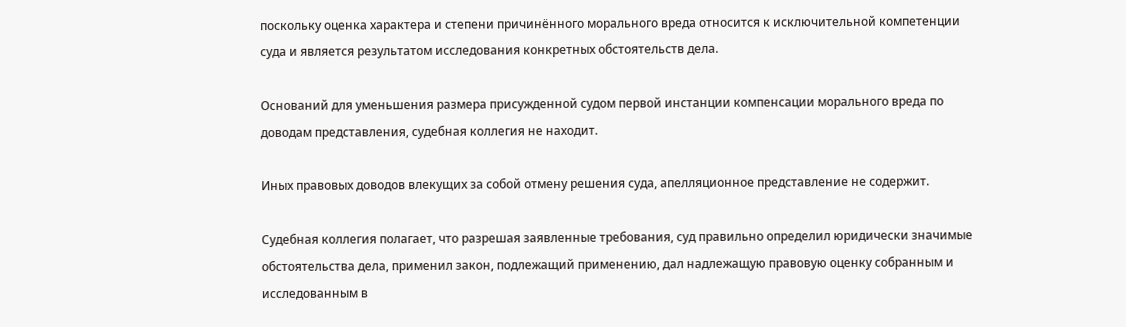поскольку оценка характера и степени причинённого морального вреда относится к исключительной компетенции суда и является результатом исследования конкретных обстоятельств дела.

Оснований для уменьшения размера присужденной судом первой инстанции компенсации морального вреда по доводам представления, судебная коллегия не находит.

Иных правовых доводов влекущих за собой отмену решения суда, апелляционное представление не содержит.

Судебная коллегия полагает, что разрешая заявленные требования, суд правильно определил юридически значимые обстоятельства дела, применил закон, подлежащий применению, дал надлежащую правовую оценку собранным и исследованным в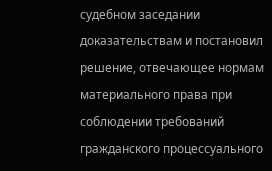судебном заседании доказательствам и постановил решение, отвечающее нормам материального права при соблюдении требований гражданского процессуального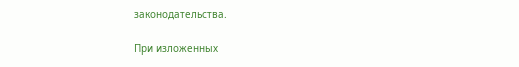законодательства.

При изложенных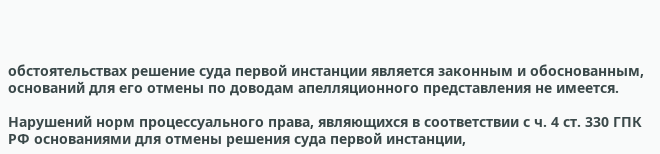обстоятельствах решение суда первой инстанции является законным и обоснованным, оснований для его отмены по доводам апелляционного представления не имеется.

Нарушений норм процессуального права, являющихся в соответствии с ч. 4 ст. 330 ГПК РФ основаниями для отмены решения суда первой инстанции,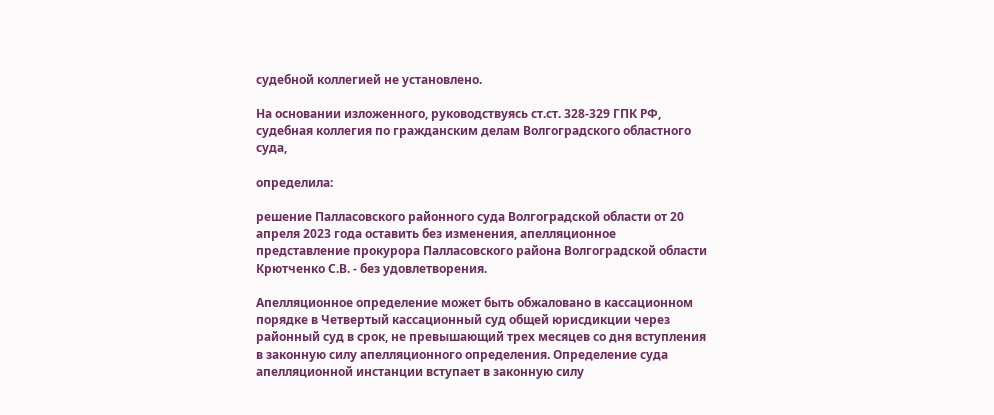судебной коллегией не установлено.

На основании изложенного, руководствуясь ст.ст. 328-329 ГПК РФ, судебная коллегия по гражданским делам Волгоградского областного суда,

определила:

решение Палласовского районного суда Волгоградской области от 20 апреля 2023 года оставить без изменения, апелляционное представление прокурора Палласовского района Волгоградской области Крютченко С.В. - без удовлетворения.

Апелляционное определение может быть обжаловано в кассационном порядке в Четвертый кассационный суд общей юрисдикции через районный суд в срок, не превышающий трех месяцев со дня вступления в законную силу апелляционного определения. Определение суда апелляционной инстанции вступает в законную силу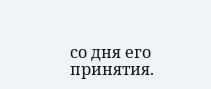со дня его принятия.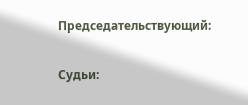Председательствующий:

Судьи: